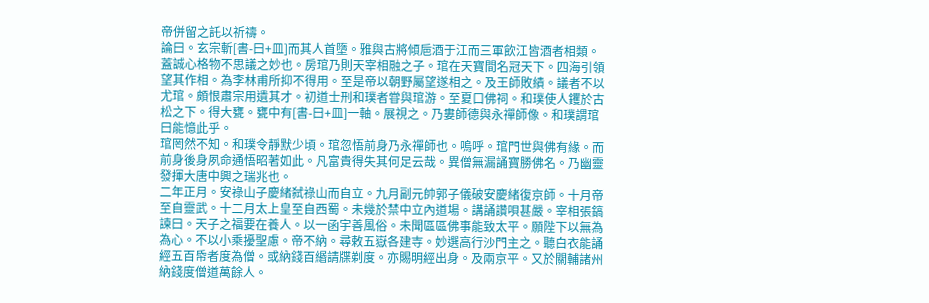帝併留之託以祈禱。
論曰。玄宗斬[書-曰+皿]而其人首墮。雅與古將傾巵酒于江而三軍飲江皆酒者相類。蓋誠心格物不思議之妙也。房琯乃則天宰相融之子。琯在天寶間名冠天下。四海引領望其作相。為李林甫所抑不得用。至是帝以朝野屬望遂相之。及王師敗績。議者不以尤琯。頗恨肅宗用遺其才。初道士刑和璞者甞與琯游。至夏口佛祠。和璞使人钁於古松之下。得大甕。甕中有[書-曰+皿]一軸。展視之。乃婁師德與永禪師像。和璞謂琯曰能憶此乎。
琯罔然不知。和璞令靜默少頃。琯忽悟前身乃永禪師也。嗚呼。琯門世與佛有緣。而前身後身夙命通悟昭著如此。凡富貴得失其何足云哉。異僧無漏誦寶勝佛名。乃幽靈發揮大唐中興之瑞兆也。
二年正月。安祿山子慶緒弑祿山而自立。九月副元帥郭子儀破安慶緒復京師。十月帝至自靈武。十二月太上皇至自西蜀。未幾於禁中立內道場。講誦讚唄甚嚴。宰相張鎬諫曰。天子之福要在養人。以一函宇善風俗。未聞區區佛事能致太平。願陛下以無為為心。不以小乘擾聖慮。帝不納。尋敕五嶽各建寺。妙選高行沙門主之。聽白衣能誦經五百帋者度為僧。或納錢百緡請牒剃度。亦賜明經出身。及兩京平。又於關輔諸州納錢度僧道萬餘人。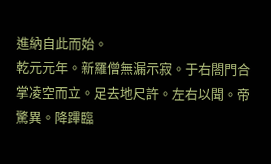進納自此而始。
乾元元年。新羅僧無漏示寂。于右閤門合掌凌空而立。足去地尺許。左右以聞。帝驚異。降蹕臨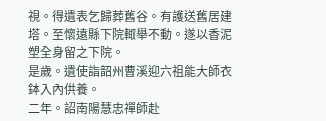視。得遺表乞歸葬舊谷。有護送舊居建塔。至懷遠縣下院輙舉不動。遂以香泥塑全身留之下院。
是歲。遺使詣韶州曹溪迎六祖能大師衣鉢入內供養。
二年。詔南陽慧忠禪師赴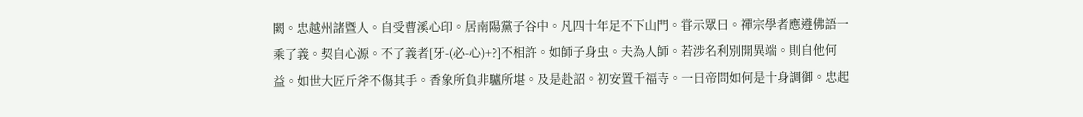闕。忠越州諸暨人。自受曹溪心印。居南陽黨子谷中。凡四十年足不下山門。甞示眾曰。禪宗學者應遵佛語一乘了義。契自心源。不了義者[牙-(必-心)+?]不相許。如師子身虫。夫為人師。若涉名利別開異端。則自他何益。如世大匠斤斧不傷其手。香象所負非驢所堪。及是赴詔。初安置千福寺。一日帝問如何是十身調御。忠起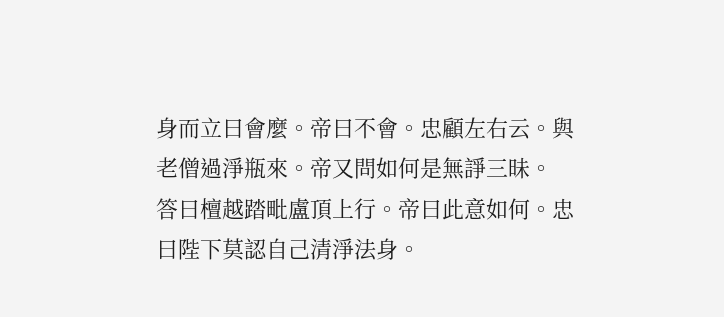身而立曰會麼。帝曰不會。忠顧左右云。與老僧過淨瓶來。帝又問如何是無諍三昧。
答曰檀越踏毗盧頂上行。帝曰此意如何。忠曰陛下莫認自己清淨法身。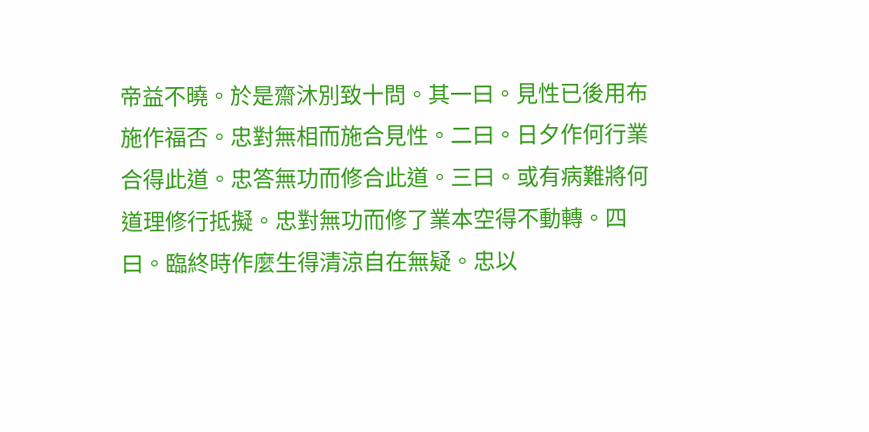帝益不曉。於是齋沐別致十問。其一曰。見性已後用布施作福否。忠對無相而施合見性。二曰。日夕作何行業合得此道。忠答無功而修合此道。三曰。或有病難將何道理修行抵擬。忠對無功而修了業本空得不動轉。四曰。臨終時作麼生得清涼自在無疑。忠以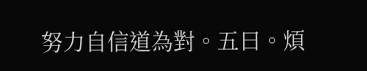努力自信道為對。五曰。煩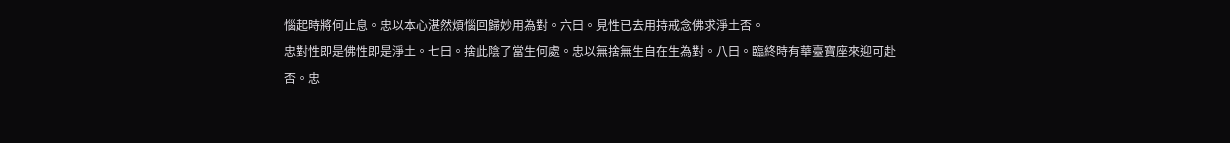惱起時將何止息。忠以本心湛然煩惱回歸妙用為對。六曰。見性已去用持戒念佛求淨土否。
忠對性即是佛性即是淨土。七曰。捨此陰了當生何處。忠以無捨無生自在生為對。八曰。臨終時有華臺寶座來迎可赴否。忠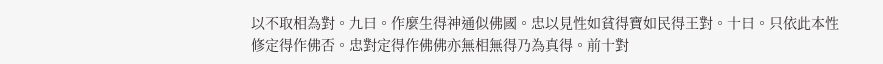以不取相為對。九曰。作麼生得神通似佛國。忠以見性如貧得寶如民得王對。十曰。只依此本性修定得作佛否。忠對定得作佛佛亦無相無得乃為真得。前十對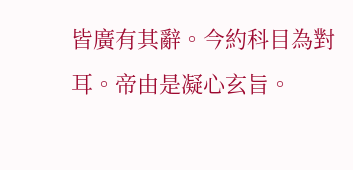皆廣有其辭。今約科目為對耳。帝由是凝心玄旨。